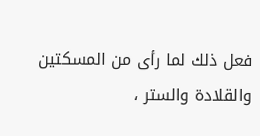فعل ذلك لما رأى من المسكتين والقلادة والستر ،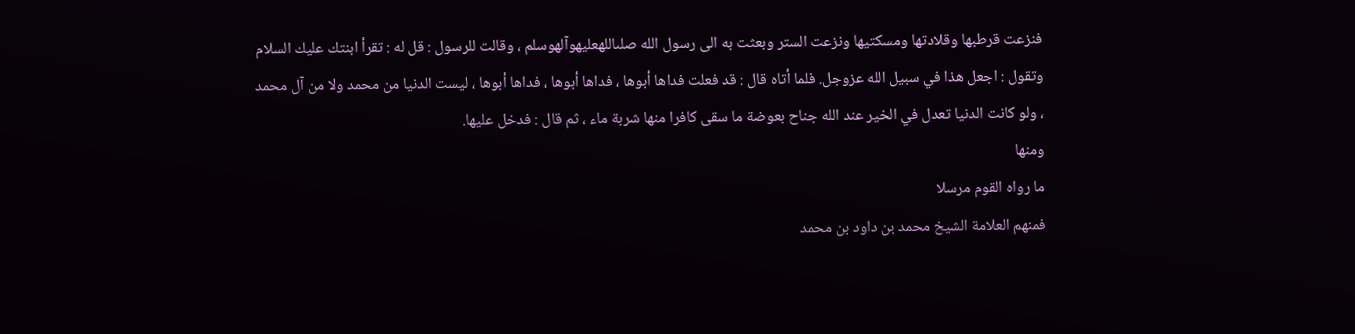فنزعت قرطبها وقلادتها ومسكتيها ونزعت الستر وبعثت به الى رسول الله صلىاللهعليهوآلهوسلم ، وقالت للرسول : قل له : تقرأ ابنتك عليك السلام وتقول : اجعل هذا في سبيل الله عزوجل. فلما أتاه قال : قد فعلت فداها أبوها ، فداها أبوها ، فداها أبوها ، ليست الدنيا من محمد ولا من آل محمد ، ولو كانت الدنيا تعدل في الخير عند الله جناح بعوضة ما سقى كافرا منها شربة ماء ، ثم قال : فدخل عليها.
ومنها
ما رواه القوم مرسلا
فمنهم العلامة الشيخ محمد بن داود بن محمد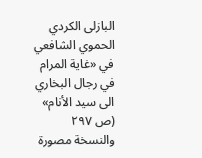البازلى الكردي الحموي الشافعي في «غاية المرام في رجال البخاري الى سيد الأنام» (ص ٢٩٧ والنسخة مصورة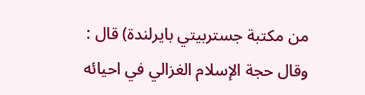من مكتبة جستربيتي بايرلندة) قال :
وقال حجة الإسلام الغزالي في احيائه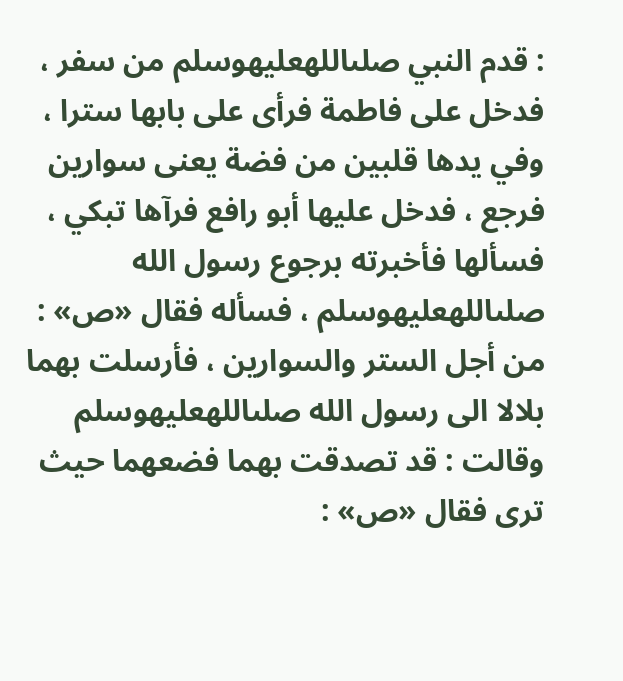: قدم النبي صلىاللهعليهوسلم من سفر ، فدخل على فاطمة فرأى على بابها سترا ، وفي يدها قلبين من فضة يعنى سوارين فرجع ، فدخل عليها أبو رافع فرآها تبكي ، فسألها فأخبرته برجوع رسول الله صلىاللهعليهوسلم ، فسأله فقال «ص» : من أجل الستر والسوارين ، فأرسلت بهما بلالا الى رسول الله صلىاللهعليهوسلم وقالت : قد تصدقت بهما فضعهما حيث ترى فقال «ص» :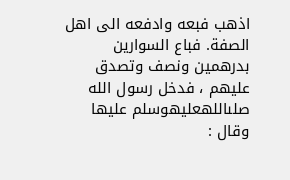اذهب فبعه وادفعه الى اهل الصفة. فباع السوارين بدرهمين ونصف وتصدق عليهم ، فدخل رسول الله صلىاللهعليهوسلم عليها وقال :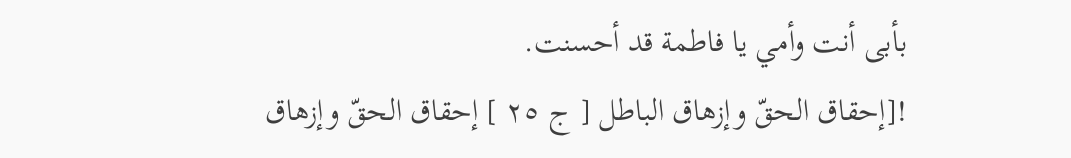بأبى أنت وأمي يا فاطمة قد أحسنت.
![إحقاق الحقّ وإزهاق الباطل [ ج ٢٥ ] إحقاق الحقّ وإزهاق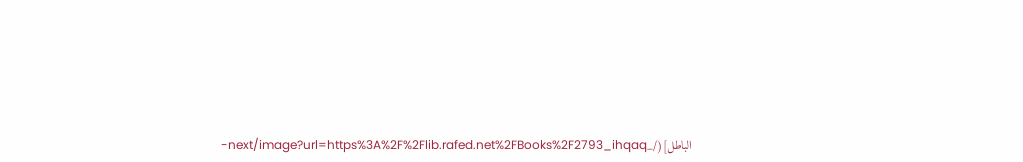الباطل](/_next/image?url=https%3A%2F%2Flib.rafed.net%2FBooks%2F2793_ihqaq-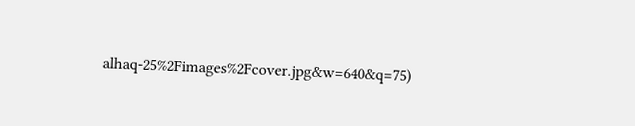alhaq-25%2Fimages%2Fcover.jpg&w=640&q=75)